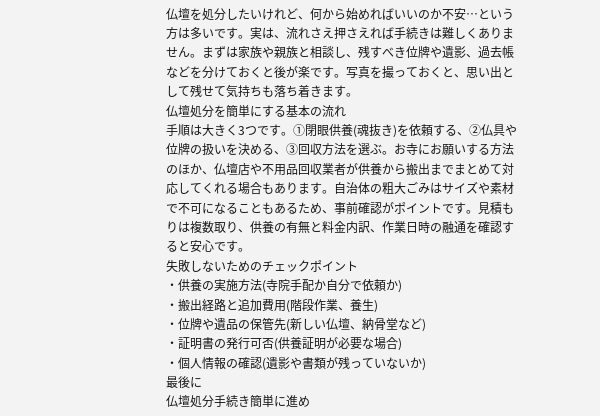仏壇を処分したいけれど、何から始めればいいのか不安…という方は多いです。実は、流れさえ押さえれば手続きは難しくありません。まずは家族や親族と相談し、残すべき位牌や遺影、過去帳などを分けておくと後が楽です。写真を撮っておくと、思い出として残せて気持ちも落ち着きます。
仏壇処分を簡単にする基本の流れ
手順は大きく3つです。①閉眼供養(魂抜き)を依頼する、②仏具や位牌の扱いを決める、③回収方法を選ぶ。お寺にお願いする方法のほか、仏壇店や不用品回収業者が供養から搬出までまとめて対応してくれる場合もあります。自治体の粗大ごみはサイズや素材で不可になることもあるため、事前確認がポイントです。見積もりは複数取り、供養の有無と料金内訳、作業日時の融通を確認すると安心です。
失敗しないためのチェックポイント
・供養の実施方法(寺院手配か自分で依頼か)
・搬出経路と追加費用(階段作業、養生)
・位牌や遺品の保管先(新しい仏壇、納骨堂など)
・証明書の発行可否(供養証明が必要な場合)
・個人情報の確認(遺影や書類が残っていないか)
最後に
仏壇処分手続き簡単に進め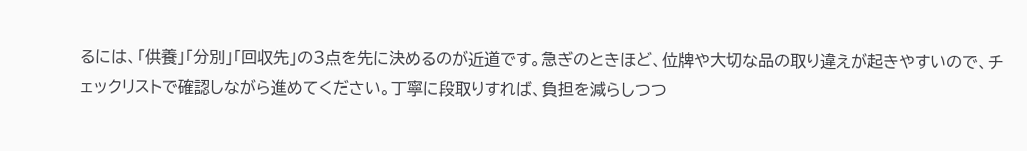るには、「供養」「分別」「回収先」の3点を先に決めるのが近道です。急ぎのときほど、位牌や大切な品の取り違えが起きやすいので、チェックリストで確認しながら進めてください。丁寧に段取りすれば、負担を減らしつつ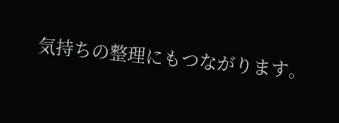気持ちの整理にもつながります。